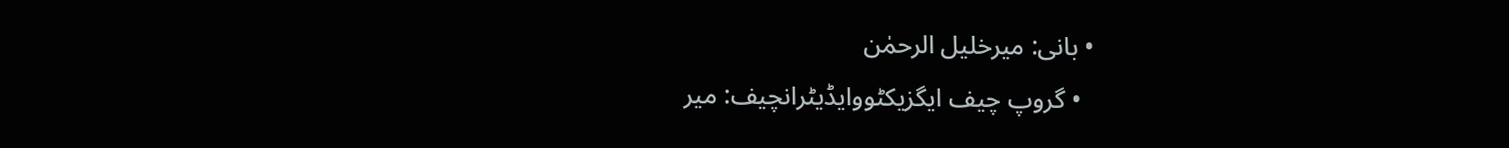• بانی: میرخلیل الرحمٰن
  • گروپ چیف ایگزیکٹووایڈیٹرانچیف: میر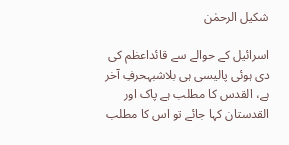شکیل الرحمٰن

اسرائیل کے حوالے سے قائداعظم کی دی ہوئی پالیسی ہی بلاشبہحرفِ آخر ہے، القدس کا مطلب ہے پاک اور القدستان کہا جائے تو اس کا مطلب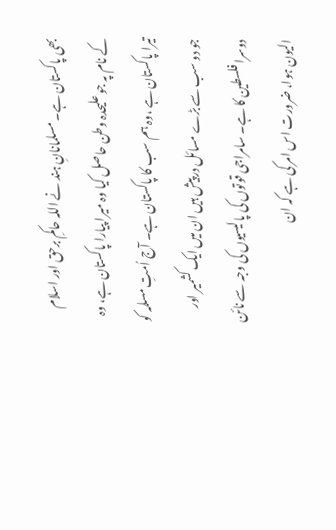بھی پاکستان ہے۔ مسلمانانِ ہند نے اللہ حاکمِ برحق اور اسلام کے نام پہ جو علیحدہ وطن حاصل کیا وہ میرا پیارا پاکستان ہے، وہ تیرا پاکستان ہے ،وہ ہم سب کا پاکستان ہے۔ آج اُمتِ مسلمہ کو جو دو سب سے بڑے مسائل درپیش ہیں ان میں ایک کشمیر اور دوسرا فلسطین کا ہے۔ سامراجی قوتوں کی پالیسیوں کی وجہ سے نائن الیون ہوا، ضرورت اس امر کی ہے کہ ان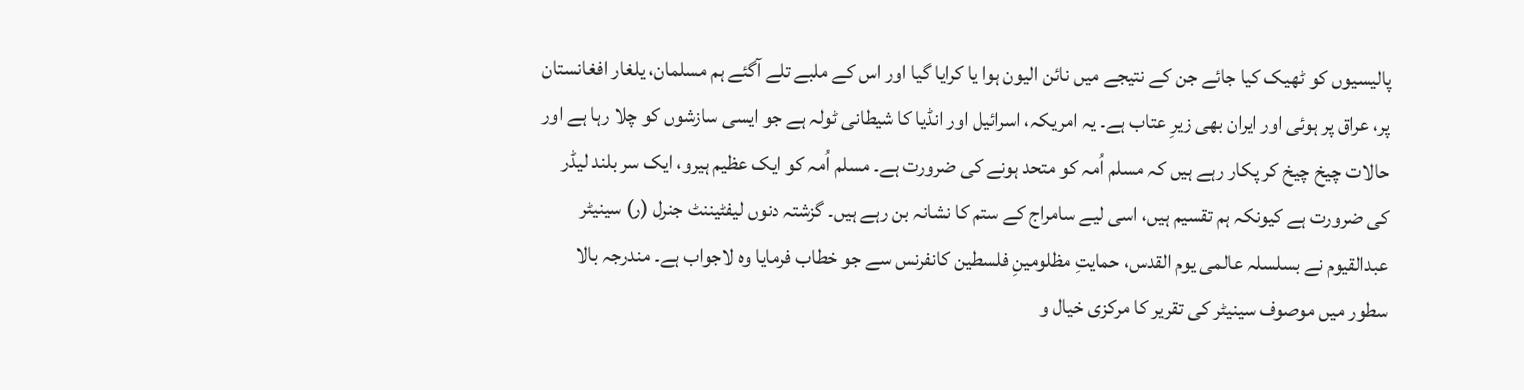پالیسیوں کو ٹھیک کیا جائے جن کے نتیجے میں نائن الیون ہوا یا کرایا گیا اور اس کے ملبے تلے آگئے ہم مسلمان، یلغار افغانستان پر، عراق پر ہوئی اور ایران بھی زیرِ عتاب ہے۔ یہ امریکہ، اسرائیل اور انڈیا کا شیطانی ٹولہ ہے جو ایسی سازشوں کو چلا رہا ہے اور حالات چیخ چیخ کر پکار رہے ہیں کہ مسلم اُمہ کو متحد ہونے کی ضرورت ہے۔ مسلم اُمہ کو ایک عظیم ہیرو، ایک سر بلند لیڈر کی ضرورت ہے کیونکہ ہم تقسیم ہیں، اسی لیے سامراج کے ستم کا نشانہ بن رہے ہیں۔ گزشتہ دنوں لیفٹیننٹ جنرل (ر) سینیٹر عبدالقیوم نے بسلسلہ عالمی یوم القدس، حمایتِ مظلومینِ فلسطین کانفرنس سے جو خطاب فرمایا وہ لاجواب ہے۔ مندرجہ بالا سطور میں موصوف سینیٹر کی تقریر کا مرکزی خیال و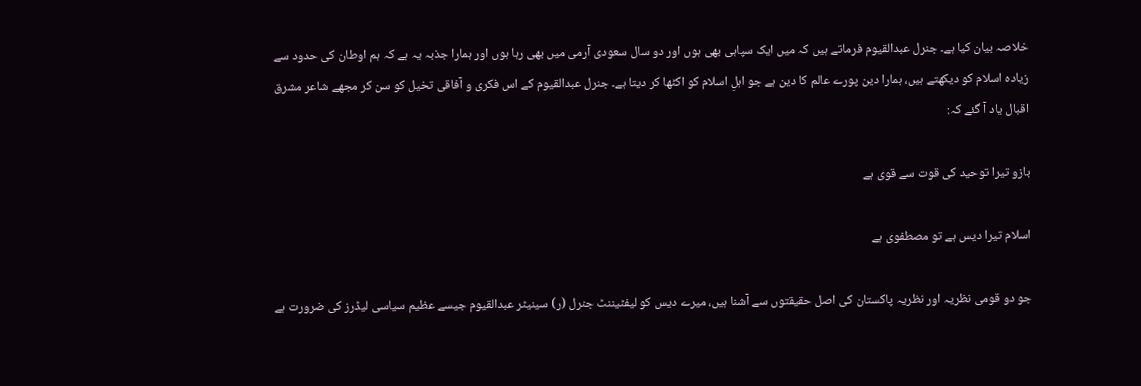خلاصہ بیان کیا ہے۔ جنرل عبدالقیوم فرماتے ہیں کہ میں ایک سپاہی بھی ہوں اور دو سال سعودی آرمی میں بھی رہا ہوں اور ہمارا جذبہ یہ ہے کہ ہم اوطان کی حدود سے زیادہ اسلام کو دیکھتے ہیں، ہمارا دین پورے عالم کا دین ہے جو اہلِ اسلام کو اکٹھا کر دیتا ہے۔ جنرل عبدالقیوم کے اس فکری و آفاقی تخیل کو سن کر مجھے شاعر مشرق اقبال یاد آ گئے کہ:

بازو تیرا توحید کی قوت سے قوی ہے

اسلام تیرا دیس ہے تو مصطفوی ہے

جو دو قومی نظریہ اور نظریہ پاکستان کی اصل حقیقتوں سے آشنا ہیں، میرے دیس کو لیفٹیننٹ جنرل (ر) سینیٹر عبدالقیوم جیسے عظیم سیاسی لیڈرز کی ضرورت ہے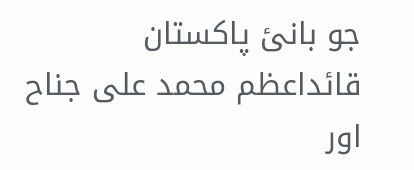جو بانیٔ پاکستان قائداعظم محمد علی جناح اور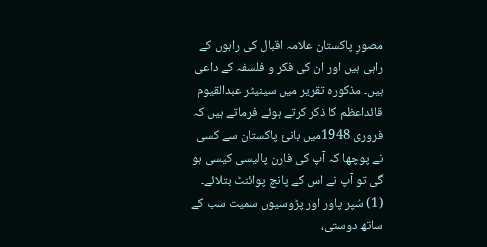مصورِ پاکستان علامہ اقبال کی راہوں کے راہی ہیں اور ان کی فکر و فلسفہ کے داعی ہیں۔ مذکورہ تقریر میں سینیٹر عبدالقیوم قائداعظم کا ذکر کرتے ہوئے فرماتے ہیں کہ فروری 1948میں بانیٔ پاکستان سے کسی نے پوچھا کہ آپ کی فارن پالیسی کیسی ہو گی تو آپ نے اس کے پانچ پوائنٹ بتلائے۔ (1) سُپر پاور اور پڑوسیوں سمیت سب کے ساتھ دوستی،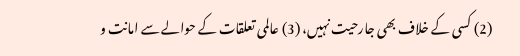(2) کسی کے خلاف بھی جارحیت نہیں، (3) عالمی تعلقات کے حوالے سے امانت و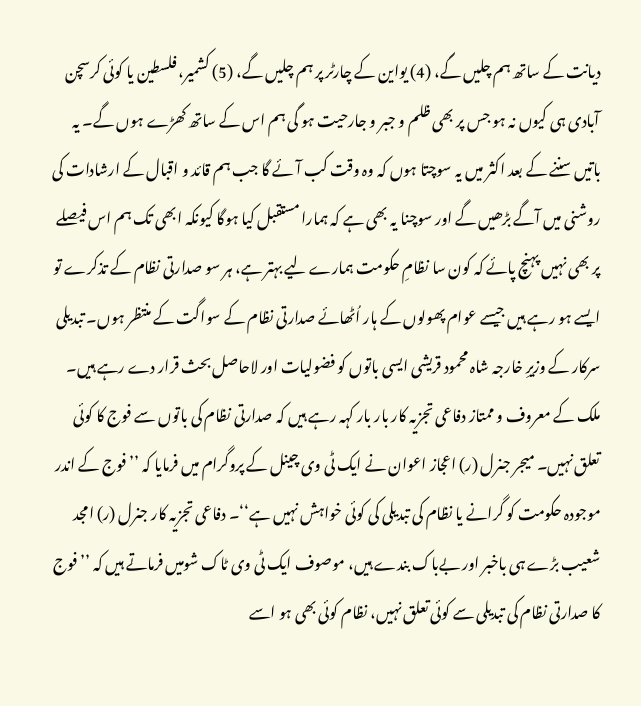دیانت کے ساتھ ہم چلیں گے، (4) یواین کے چارٹر پر ہم چلیں گے، (5) کشمیر، فلسطین یا کوئی کرسچن آبادی ہی کیوں نہ ہو جس پر بھی ظلم و جبر و جارحیت ہو گی ہم اس کے ساتھ کھڑے ہوں گے۔ یہ باتیں سننے کے بعد اکثر میں یہ سوچتا ہوں کہ وہ وقت کب آئے گا جب ہم قائد و اقبال کے ارشادات کی روشنی میں آگے بڑھیں گے اور سوچنا یہ بھی ہے کہ ہمارا مستقبل کیا ہوگا کیونکہ ابھی تک ہم اس فیصلے پر بھی نہیں پہنچ پائے کہ کون سا نظامِ حکومت ہمارے لیے بہتر ہے، ہر سو صدارتی نظام کے تذکرے تو ایسے ہو رہے ہیں جیسے عوام پھولوں کے ہار اُٹھائے صدارتی نظام کے سواگت کے منتظر ہوں۔ تبدیلی سرکار کے وزیرِ خارجہ شاہ محمود قریشی ایسی باتوں کو فضولیات اور لاحاصل بحث قرار دے رہے ہیں۔ ملک کے معروف و ممتاز دفاعی تجزیہ کار بار بار کہہ رہے ہیں کہ صدارتی نظام کی باتوں سے فوج کا کوئی تعلق نہیں۔ میجر جنرل (ر) اعجاز اعوان نے ایک ٹی وی چینل کے پروگرام میں فرمایا کہ ’’فوج کے اندر موجودہ حکومت کو گرانے یا نظام کی تبدیلی کی کوئی خواہش نہیں ہے‘‘۔ دفاعی تجزیہ کار جنرل (ر) امجد شعیب بڑے ہی باخبر اور بےباک بندے ہیں، موصوف ایک ٹی وی ٹاک شومیں فرماتے ہیں کہ ’’فوج کا صدارتی نظام کی تبدیلی سے کوئی تعلق نہیں، نظام کوئی بھی ہو اسے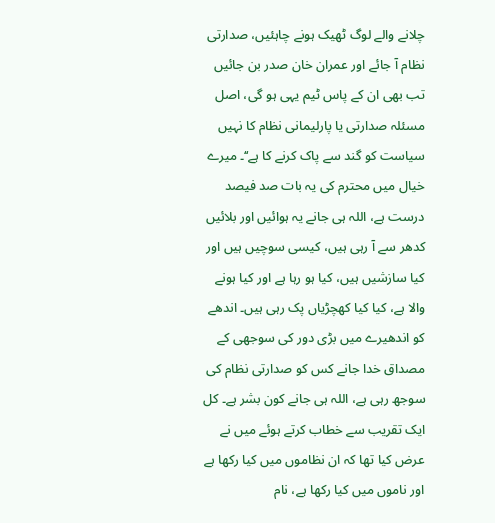چلانے والے لوگ ٹھیک ہونے چاہئیں، صدارتی نظام آ جائے اور عمران خان صدر بن جائیں تب بھی ان کے پاس ٹیم یہی ہو گی، اصل مسئلہ صدارتی یا پارلیمانی نظام کا نہیں سیاست کو گند سے پاک کرنے کا ہے‘‘۔ میرے خیال میں محترم کی یہ بات صد فیصد درست ہے، اللہ ہی جانے یہ ہوائیں اور بلائیں کدھر سے آ رہی ہیں، کیسی سوچیں ہیں اور کیا سازشیں ہیں، کیا ہو رہا ہے اور کیا ہونے والا ہے، کیا کیا کھچڑیاں پک رہی ہیں۔ اندھے کو اندھیرے میں بڑی دور کی سوجھی کے مصداق خدا جانے کس کو صدارتی نظام کی سوجھ رہی ہے، اللہ ہی جانے کون بشر ہے۔ کل ایک تقریب سے خطاب کرتے ہوئے میں نے عرض کیا تھا کہ ان نظاموں میں کیا رکھا ہے اور ناموں میں کیا رکھا ہے، نام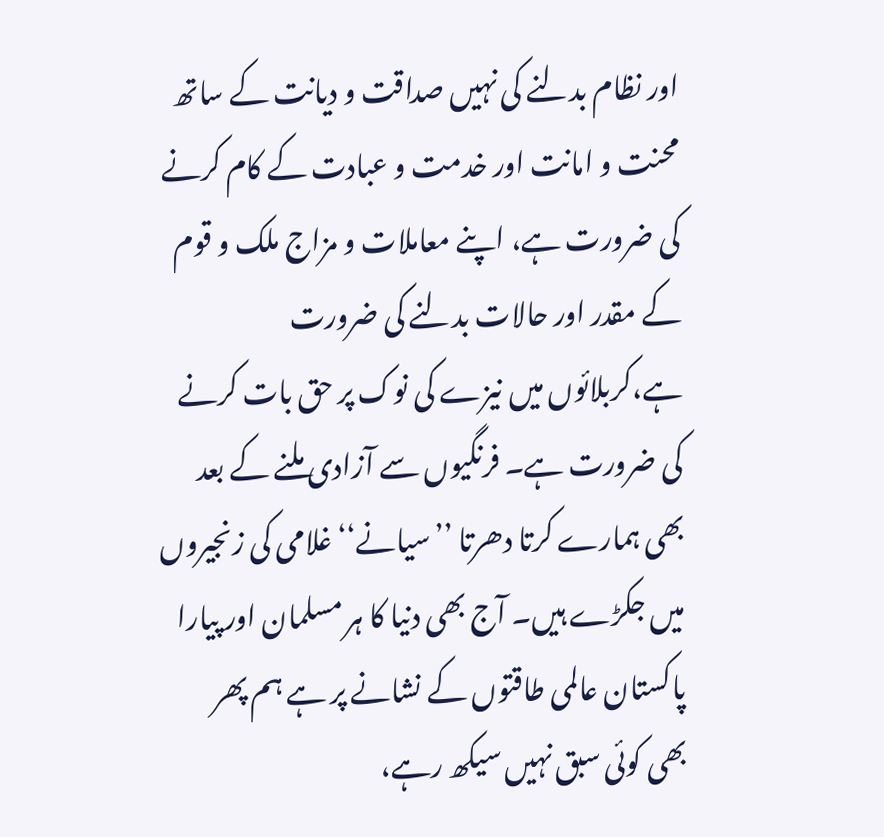اور نظام بدلنے کی نہیں صداقت و دیانت کے ساتھ محنت و امانت اور خدمت و عبادت کے کام کرنے کی ضرورت ہے، اپنے معاملات و مزاج ملک و قوم کے مقدر اور حالات بدلنے کی ضرورت ہے،کربلائوں میں نیزے کی نوک پر حق بات کرنے کی ضرورت ہے۔ فرنگیوں سے آزادی ملنے کے بعد بھی ہمارے کرتا دھرتا ’’سیانے‘‘ غلامی کی زنجیروں میں جکڑے ہیں۔ آج بھی دنیا کا ہر مسلمان اور پیارا پاکستان عالمی طاقتوں کے نشانے پر ہے ہم پھر بھی کوئی سبق نہیں سیکھ رہے،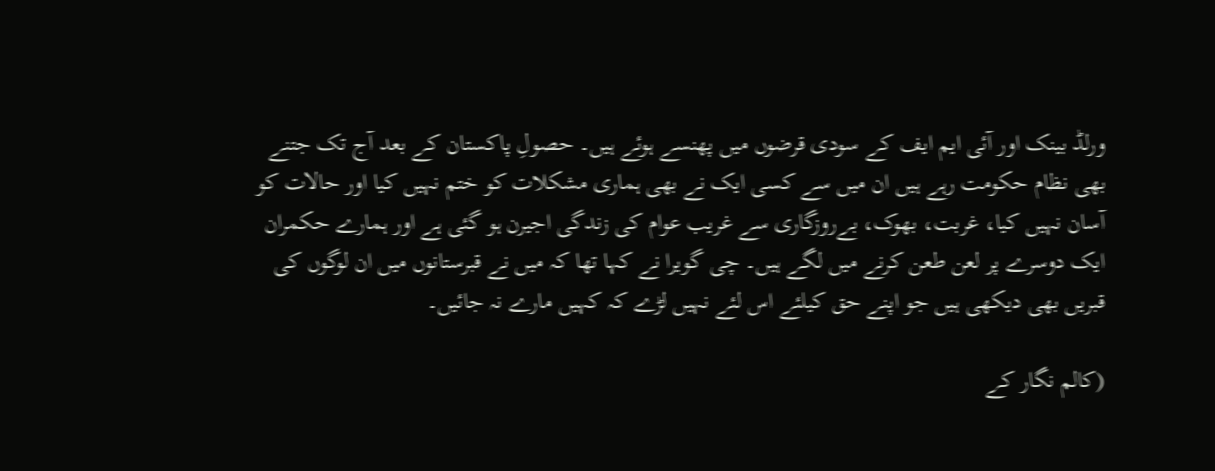ورلڈ بینک اور آئی ایم ایف کے سودی قرضوں میں پھنسے ہوئے ہیں۔ حصولِ پاکستان کے بعد آج تک جتنے بھی نظام حکومت رہے ہیں ان میں سے کسی ایک نے بھی ہماری مشکلات کو ختم نہیں کیا اور حالات کو آسان نہیں کیا، غربت، بھوک، بےروزگاری سے غریب عوام کی زندگی اجیرن ہو گئی ہے اور ہمارے حکمران ایک دوسرے پر لعن طعن کرنے میں لگے ہیں۔ چی گویرا نے کہا تھا کہ میں نے قبرستانوں میں ان لوگوں کی قبریں بھی دیکھی ہیں جو اپنے حق کیلئے اس لئے نہیں لڑے کہ کہیں مارے نہ جائیں۔

(کالم نگار کے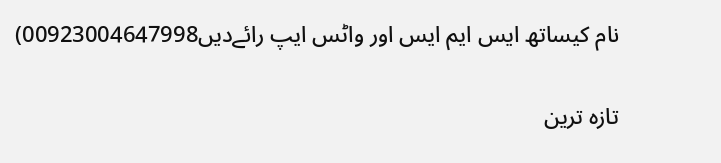نام کیساتھ ایس ایم ایس اور واٹس ایپ رائےدیں00923004647998)

تازہ ترین